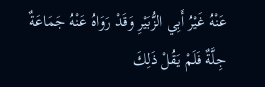عَنْهُ غَيْرُ أَبِي الزُّبَيْرِ وَقَدْ رَوَاهُ عَنْهُ جَمَاعَةٌ جِلَّةٌ فَلَمْ يَقُلْ ذَلِكَ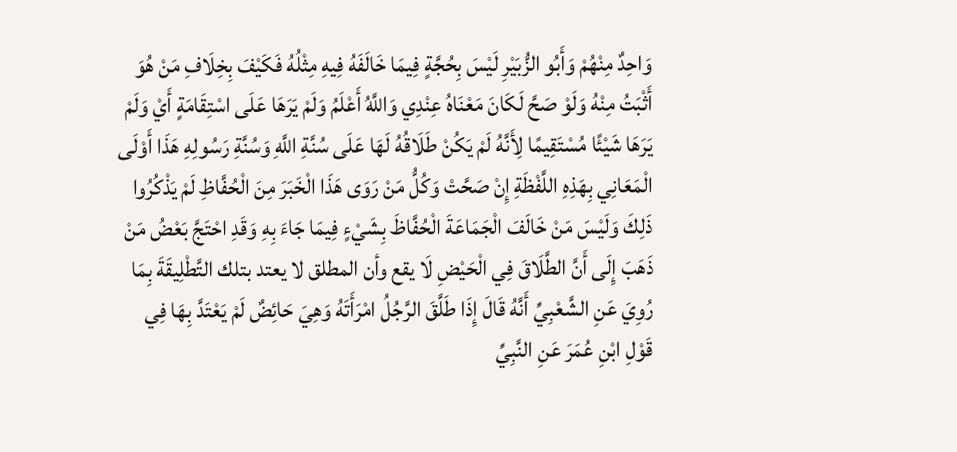وَاحِدٌ مِنْهُمْ وَأَبُو الزُّبَيْرِ لَيْسَ بِحُجَّةٍ فِيمَا خَالَفَهُ فِيهِ مِثْلُهُ فَكَيْفَ بِخِلَافِ مَنْ هُوَ أَثْبَتُ مِنْهُ وَلَوْ صَحَّ لَكَانَ مَعْنَاهُ عِنْدِي وَاللَّهُ أَعْلَمُ وَلَمْ يَرَهَا عَلَى اسْتِقَامَةٍ أَيْ وَلَمْ يَرَهَا شَيْئًا مُسْتَقِيمًا لِأَنَّهُ لَمْ يَكُنْ طَلَاقُهُ لَهَا عَلَى سُنَّةِ اللَّهِ وَسُنَّةِ رَسُولِهِ هَذَا أَوْلَى الْمَعَانِي بِهَذِهِ اللَّفْظَةِ إِنْ صَحَّتْ وَكُلُّ مَنْ رَوَى هَذَا الْخَبَرَ مِنَ الْحُفَّاظِ لَمْ يَذْكُرُوا ذَلِكَ وَلَيْسَ مَنْ خَالَفَ الْجَمَاعَةَ الْحُفَّاظَ بِشَيْءٍ فِيمَا جَاءَ بِهِ وَقَدِ احْتَجَّ بَعْضُ مَنْ ذَهَبَ إِلَى أَنَّ الطَّلَاقَ فِي الْحَيْضِ لَا يقع وأن المطلق لا يعتد بتلك التَّطْلِيقَةَ بِمَا رُوِيَ عَنِ الشَّعْبِيِّ أَنَّهُ قَالَ إِذَا طَلَّقَ الرَّجُلُ امْرَأَتَهُ وَهِيَ حَائِضٌ لَمْ يَعْتَدَّ بِهَا فِي قَوْلِ ابْنِ عُمَرَ عَنِ النَّبِيِّ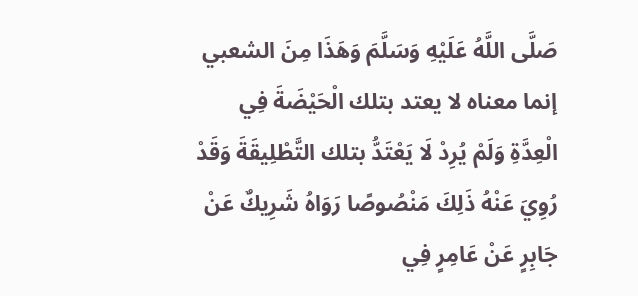صَلَّى اللَّهُ عَلَيْهِ وَسَلَّمَ وَهَذَا مِنَ الشعبي إنما معناه لا يعتد بتلك الْحَيْضَةَ فِي الْعِدَّةِ وَلَمْ يُرِدْ لَا يَعْتَدُّ بتلك التَّطْلِيقَةَ وَقَدْ رُوِيَ عَنْهُ ذَلِكَ مَنْصُوصًا رَوَاهُ شَرِيكٌ عَنْ جَابِرٍ عَنْ عَامِرٍ فِي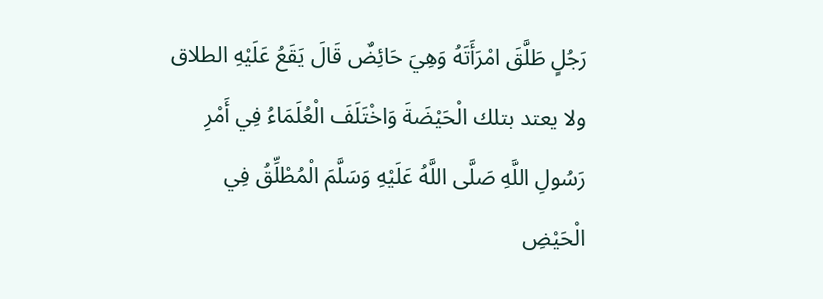رَجُلٍ طَلَّقَ امْرَأَتَهُ وَهِيَ حَائِضٌ قَالَ يَقَعُ عَلَيْهِ الطلاق ولا يعتد بتلك الْحَيْضَةَ وَاخْتَلَفَ الْعُلَمَاءُ فِي أَمْرِ رَسُولِ اللَّهِ صَلَّى اللَّهُ عَلَيْهِ وَسَلَّمَ الْمُطْلِّقُ فِي الْحَيْضِ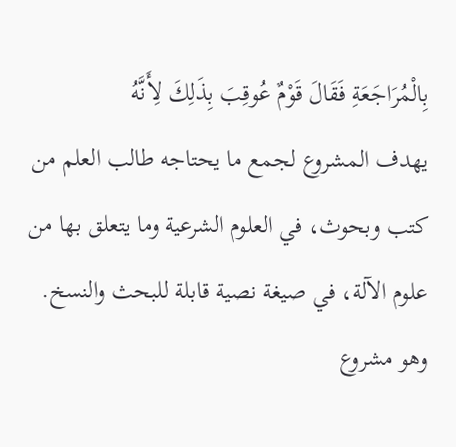بِالْمُرَاجَعَةِ فَقَالَ قَوْمٌ عُوقِبَ بِذَلِكَ لِأَنَّهُ
يهدف المشروع لجمع ما يحتاجه طالب العلم من كتب وبحوث، في العلوم الشرعية وما يتعلق بها من علوم الآلة، في صيغة نصية قابلة للبحث والنسخ.
وهو مشروع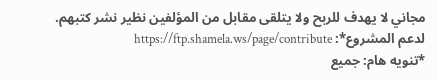مجاني لا يهدف للربح ولا يتلقى مقابل من المؤلفين نظير نشر كتبهم.
لدعم المشروع*: https://ftp.shamela.ws/page/contribute
*تنويه هام: جميع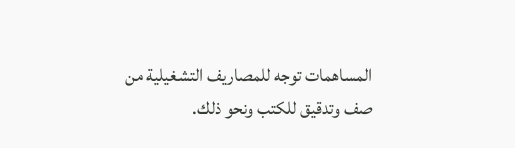المساهمات توجه للمصاريف التشغيلية من صف وتدقيق للكتب ونحو ذلك.